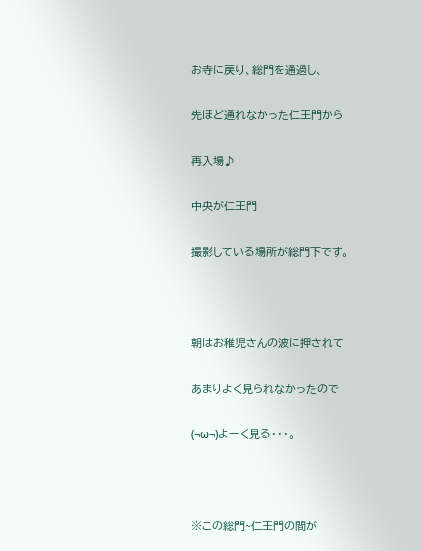お寺に戻り、総門を通過し、

先ほど通れなかった仁王門から

再入場♪

中央が仁王門

撮影している場所が総門下です。



朝はお稚児さんの波に押されて

あまりよく見られなかったので

(¬ω¬)よーく見る・・・。



※この総門~仁王門の間が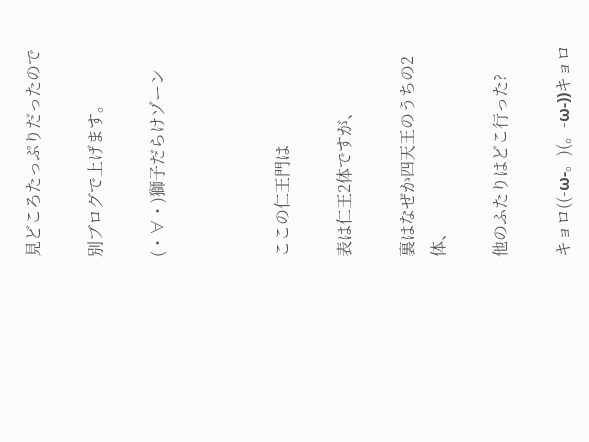見どころたっぷりだったので

別ブログで上げます。

(・∀・)獅子だらけゾーン



ここの仁王門は

表は仁王2体ですが、

裏はなぜか四天王のうちの2体、

他のふたりはどこ行った?

キョロ((-ω-。)(。-ω-))キョロ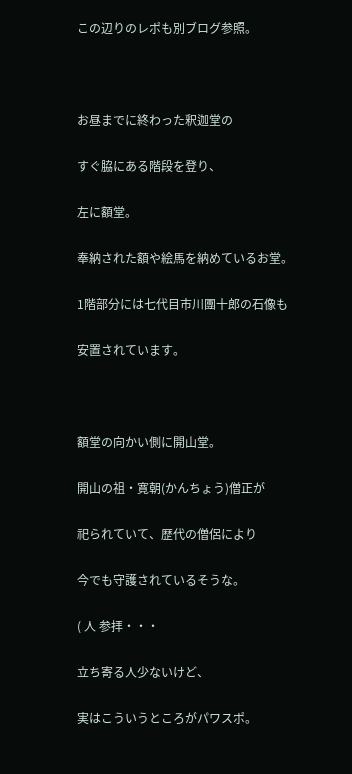この辺りのレポも別ブログ参照。



お昼までに終わった釈迦堂の

すぐ脇にある階段を登り、

左に額堂。

奉納された額や絵馬を納めているお堂。

1階部分には七代目市川團十郎の石像も

安置されています。



額堂の向かい側に開山堂。

開山の祖・寛朝(かんちょう)僧正が

祀られていて、歴代の僧侶により

今でも守護されているそうな。

( 人 参拝・・・

立ち寄る人少ないけど、

実はこういうところがパワスポ。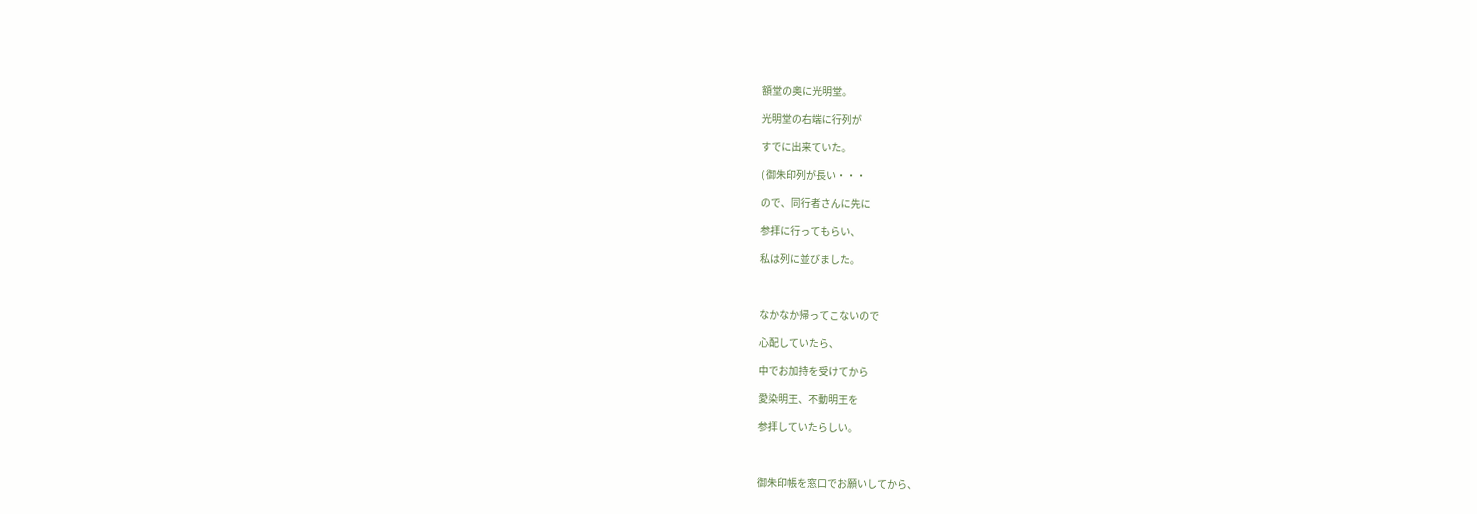額堂の奥に光明堂。

光明堂の右端に行列が

すでに出来ていた。

( 御朱印列が長い・・・

ので、同行者さんに先に

参拝に行ってもらい、

私は列に並びました。



なかなか帰ってこないので

心配していたら、

中でお加持を受けてから

愛染明王、不動明王を

参拝していたらしい。



御朱印帳を窓口でお願いしてから、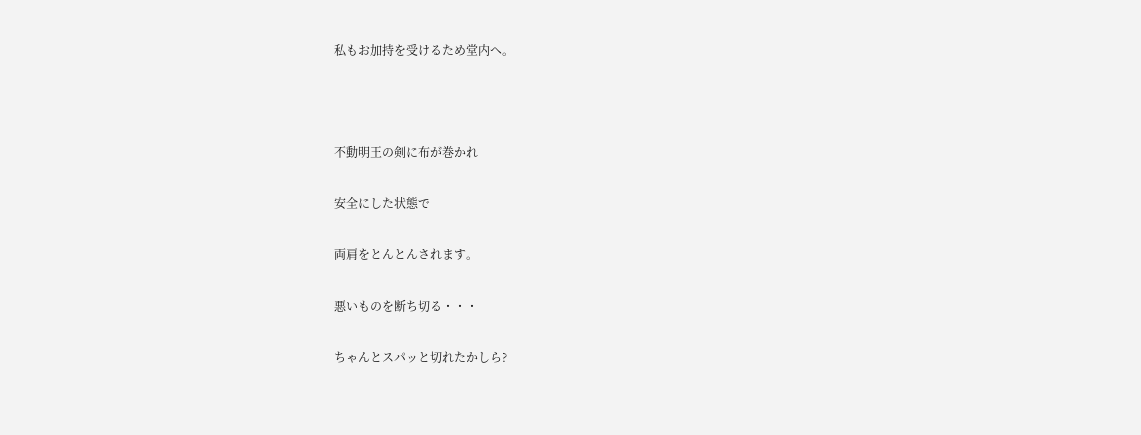私もお加持を受けるため堂内へ。



不動明王の剣に布が巻かれ

安全にした状態で

両肩をとんとんされます。

悪いものを断ち切る・・・

ちゃんとスパッと切れたかしら?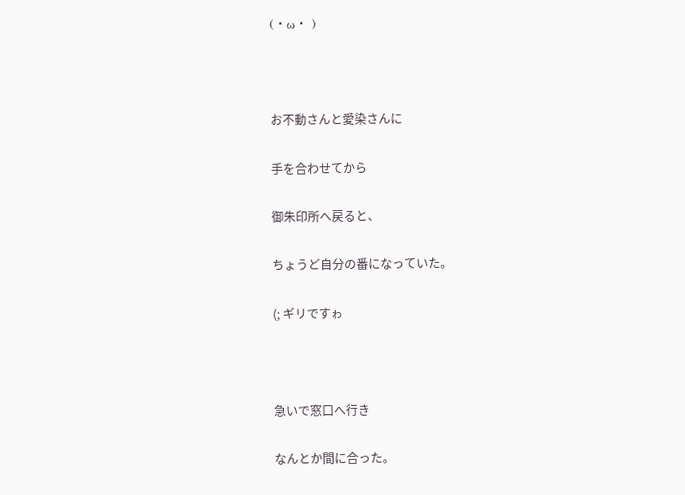(・ω・ )



お不動さんと愛染さんに

手を合わせてから

御朱印所へ戻ると、

ちょうど自分の番になっていた。

(; ギリですゎ



急いで窓口へ行き

なんとか間に合った。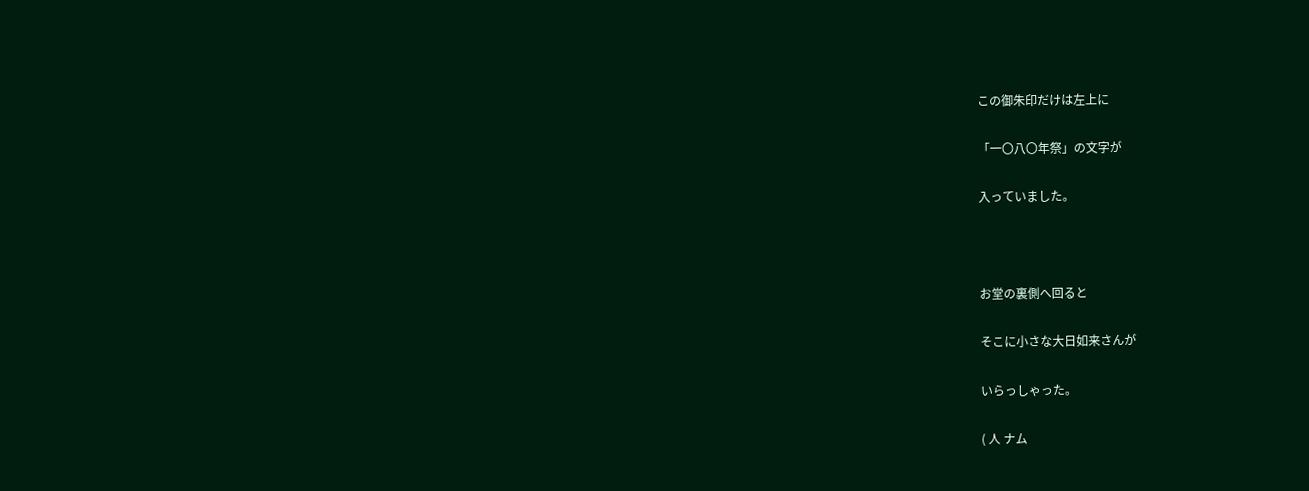この御朱印だけは左上に

「一〇八〇年祭」の文字が

入っていました。



お堂の裏側へ回ると

そこに小さな大日如来さんが

いらっしゃった。

( 人 ナム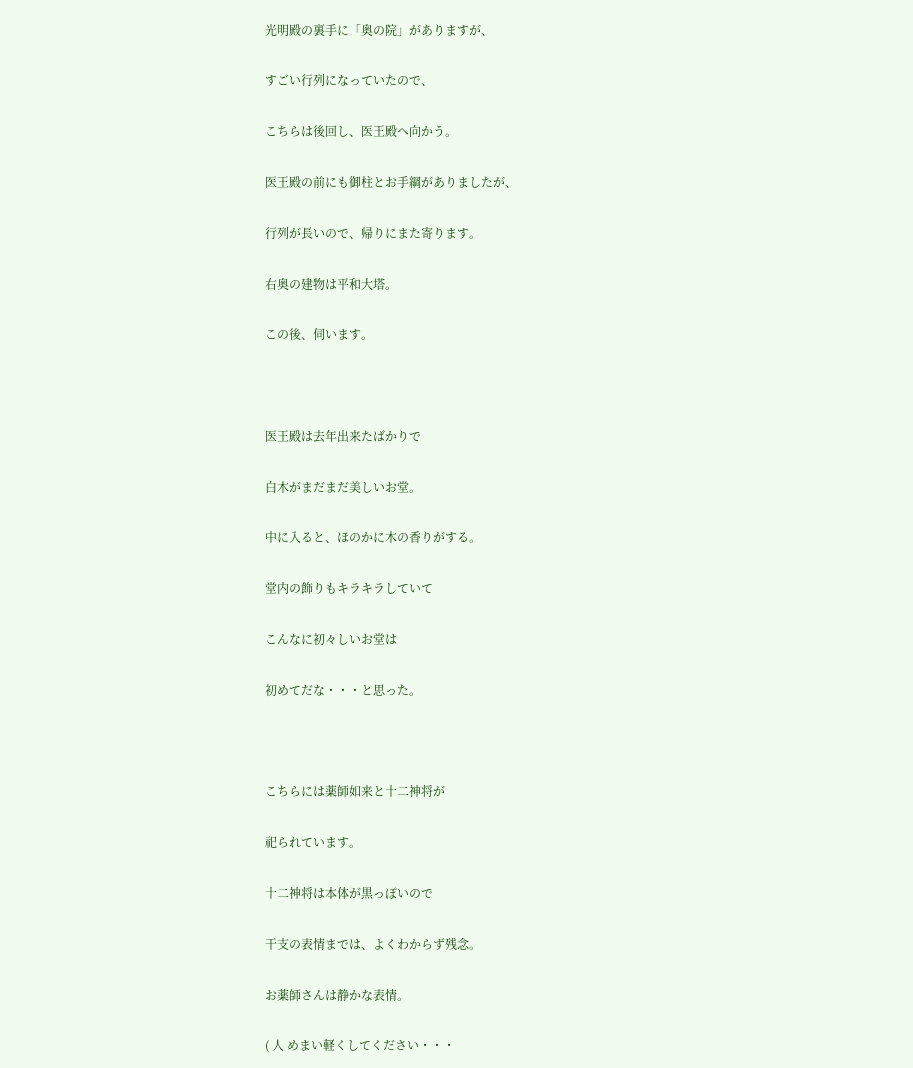光明殿の裏手に「奥の院」がありますが、

すごい行列になっていたので、

こちらは後回し、医王殿へ向かう。

医王殿の前にも御柱とお手綱がありましたが、

行列が長いので、帰りにまた寄ります。

右奥の建物は平和大塔。

この後、伺います。



医王殿は去年出来たばかりで

白木がまだまだ美しいお堂。

中に入ると、ほのかに木の香りがする。

堂内の飾りもキラキラしていて

こんなに初々しいお堂は

初めてだな・・・と思った。



こちらには薬師如来と十二神将が

祀られています。

十二神将は本体が黒っぽいので

干支の表情までは、よくわからず残念。

お薬師さんは静かな表情。

( 人 めまい軽くしてください・・・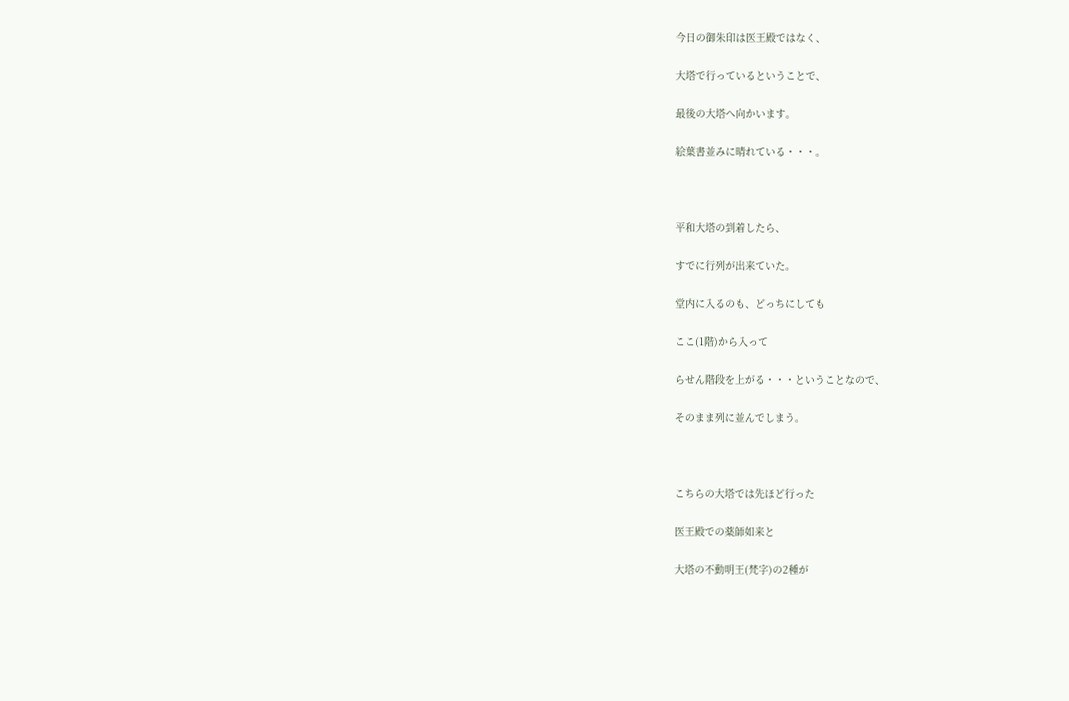今日の御朱印は医王殿ではなく、

大塔で行っているということで、

最後の大塔へ向かいます。

絵葉書並みに晴れている・・・。



平和大塔の到着したら、

すでに行列が出来ていた。

堂内に入るのも、どっちにしても

ここ(1階)から入って

らせん階段を上がる・・・ということなので、

そのまま列に並んでしまう。



こちらの大塔では先ほど行った

医王殿での薬師如来と

大塔の不動明王(梵字)の2種が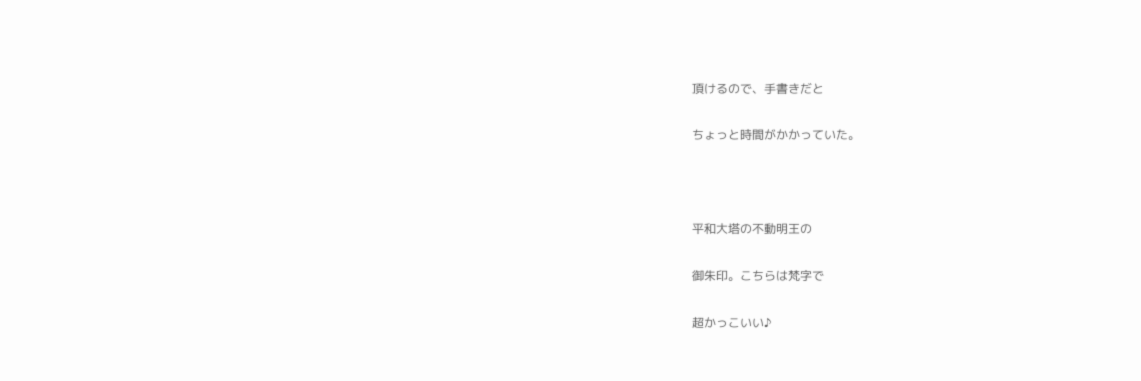頂けるので、手書きだと

ちょっと時間がかかっていた。



平和大塔の不動明王の

御朱印。こちらは梵字で

超かっこいい♪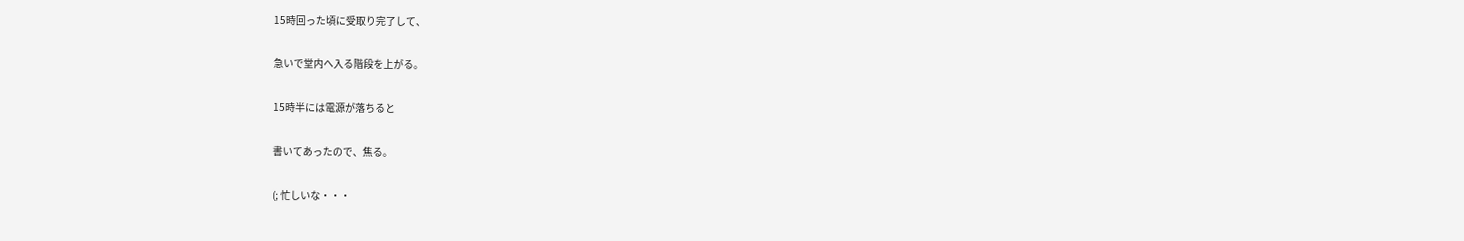15時回った頃に受取り完了して、

急いで堂内へ入る階段を上がる。

15時半には電源が落ちると

書いてあったので、焦る。

(; 忙しいな・・・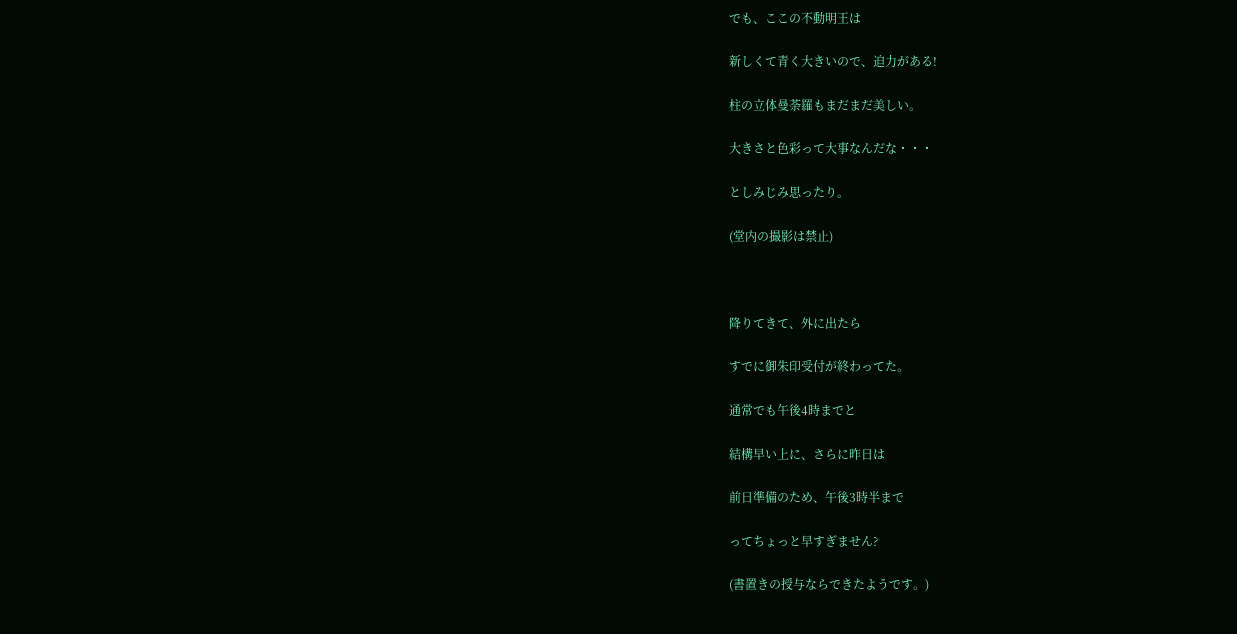でも、ここの不動明王は

新しくて青く大きいので、迫力がある!

柱の立体曼荼羅もまだまだ美しい。

大きさと色彩って大事なんだな・・・

としみじみ思ったり。

(堂内の撮影は禁止)



降りてきて、外に出たら

すでに御朱印受付が終わってた。

通常でも午後4時までと

結構早い上に、さらに昨日は

前日準備のため、午後3時半まで

ってちょっと早すぎません?

(書置きの授与ならできたようです。)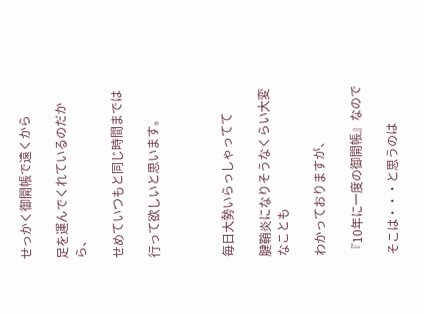せっかく御開帳で遠くから

足を運んでくれているのだから、

せめていつもと同じ時間までは

行って欲しいと思います。



毎日大勢いらっしゃってて

腱鞘炎になりそうなくらい大変なことも

わかっておりますが、

『10年に一度の御開帳』なので

そこは・・・と思うのは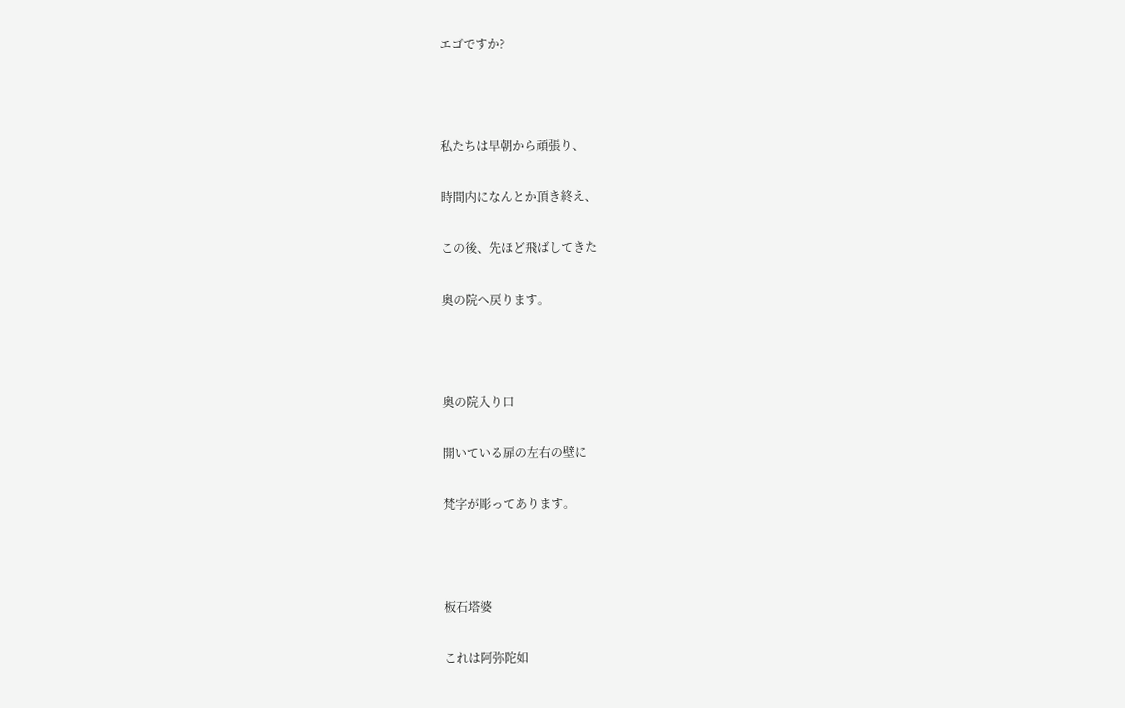エゴですか?



私たちは早朝から頑張り、

時間内になんとか頂き終え、

この後、先ほど飛ばしてきた

奥の院へ戻ります。



奥の院入り口

開いている扉の左右の壁に

梵字が彫ってあります。



板石塔婆

これは阿弥陀如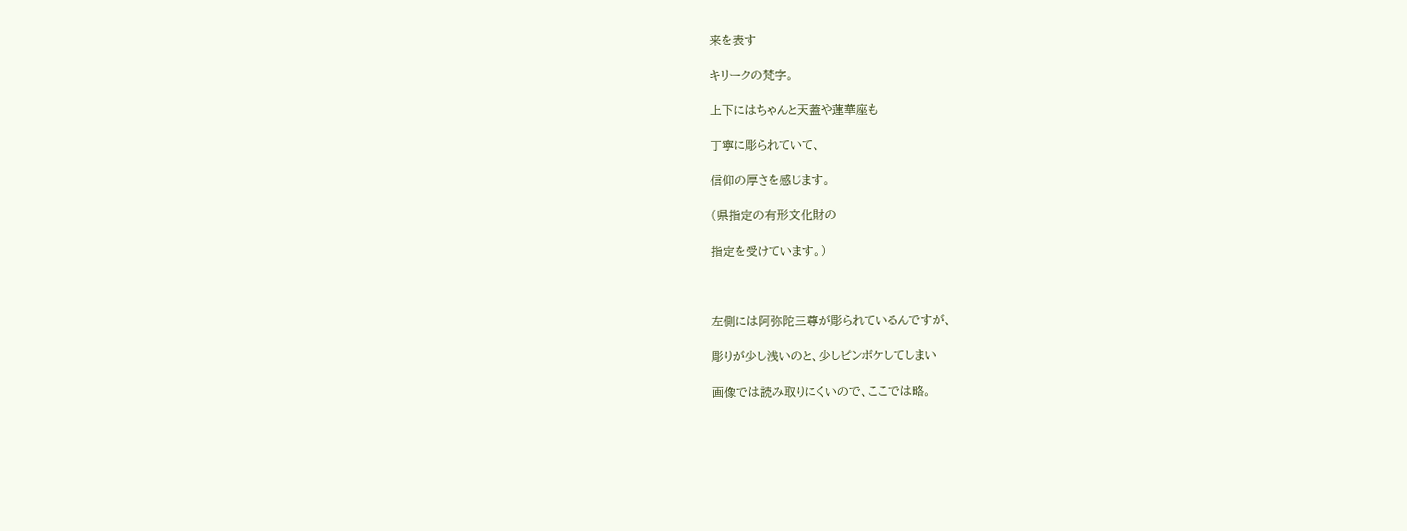来を表す

キリークの梵字。

上下にはちゃんと天蓋や蓮華座も

丁寧に彫られていて、

信仰の厚さを感じます。

(県指定の有形文化財の

指定を受けています。)



左側には阿弥陀三尊が彫られているんですが、

彫りが少し浅いのと、少しピンボケしてしまい

画像では読み取りにくいので、ここでは略。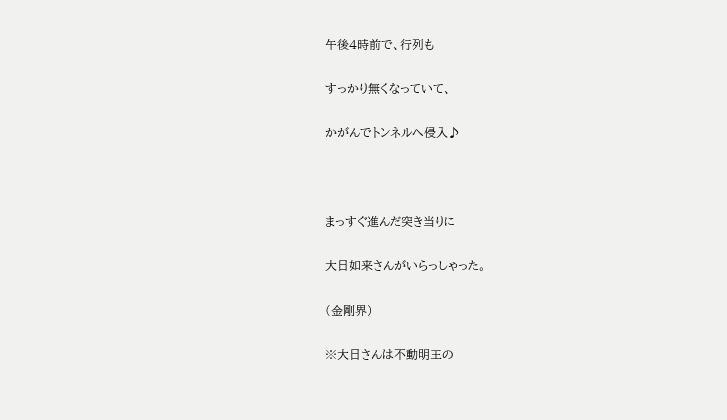午後4時前で、行列も

すっかり無くなっていて、

かがんでトンネルへ侵入♪



まっすぐ進んだ突き当りに

大日如来さんがいらっしゃった。

(金剛界)

※大日さんは不動明王の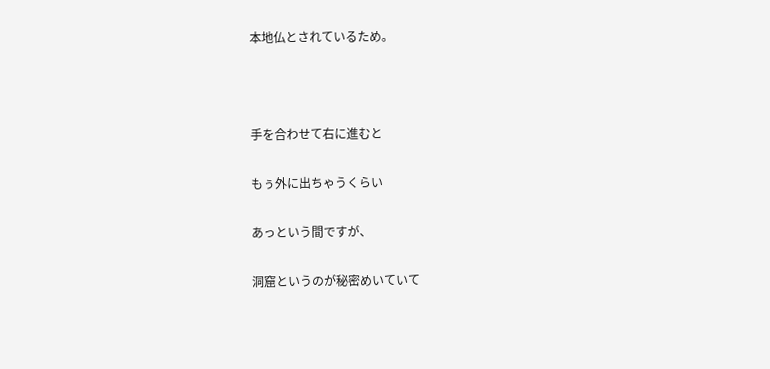本地仏とされているため。



手を合わせて右に進むと

もぅ外に出ちゃうくらい

あっという間ですが、

洞窟というのが秘密めいていて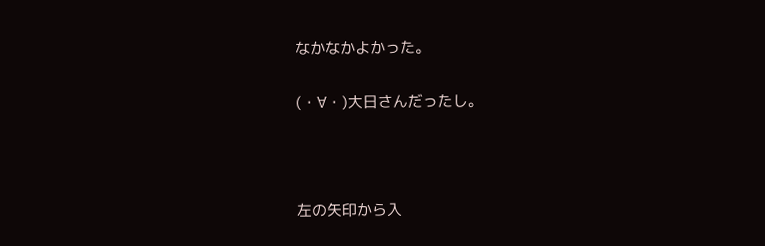なかなかよかった。

(・∀・)大日さんだったし。



左の矢印から入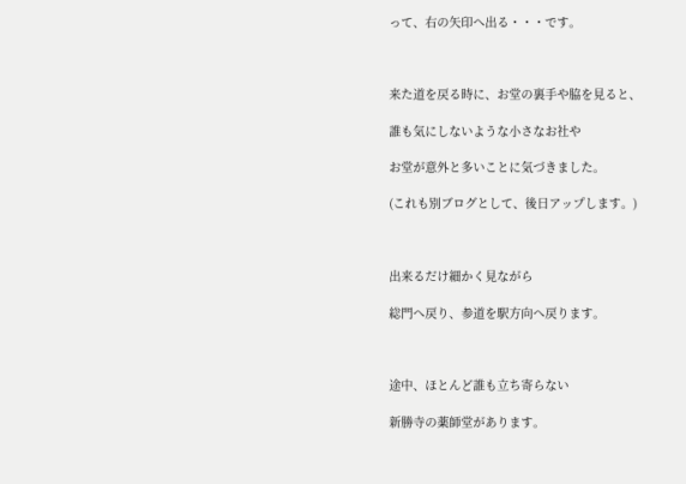って、右の矢印へ出る・・・です。



来た道を戻る時に、お堂の裏手や脇を見ると、

誰も気にしないような小さなお社や

お堂が意外と多いことに気づきました。

(これも別ブログとして、後日アップします。)



出来るだけ細かく見ながら

総門へ戻り、参道を駅方向へ戻ります。



途中、ほとんど誰も立ち寄らない

新勝寺の薬師堂があります。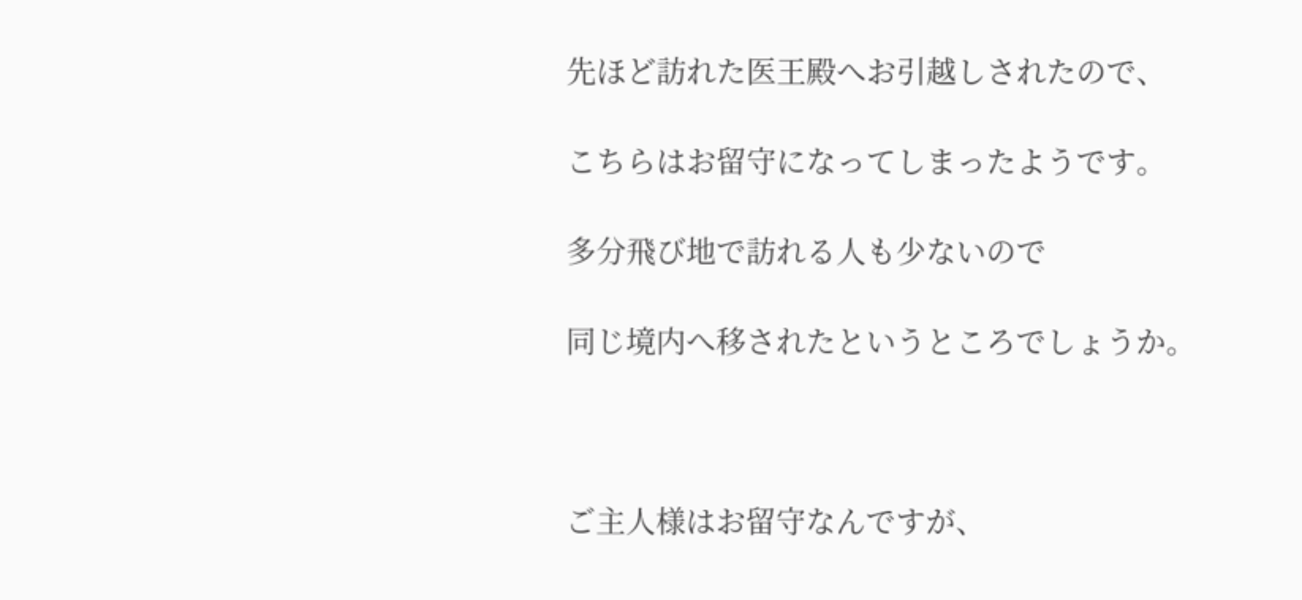先ほど訪れた医王殿へお引越しされたので、

こちらはお留守になってしまったようです。

多分飛び地で訪れる人も少ないので

同じ境内へ移されたというところでしょうか。



ご主人様はお留守なんですが、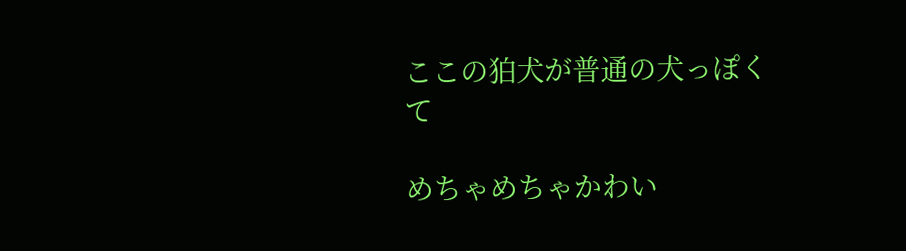ここの狛犬が普通の犬っぽくて

めちゃめちゃかわい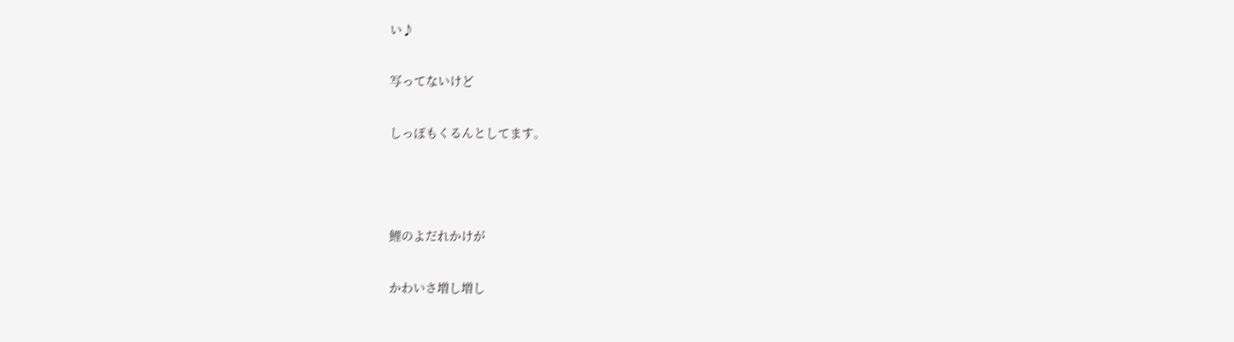い♪

写ってないけど

しっぽもくるんとしてます。



鯉のよだれかけが

かわいさ増し増し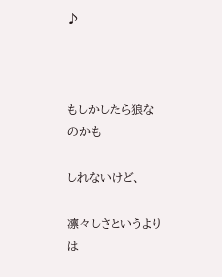♪



もしかしたら狼なのかも

しれないけど、

凛々しさというよりは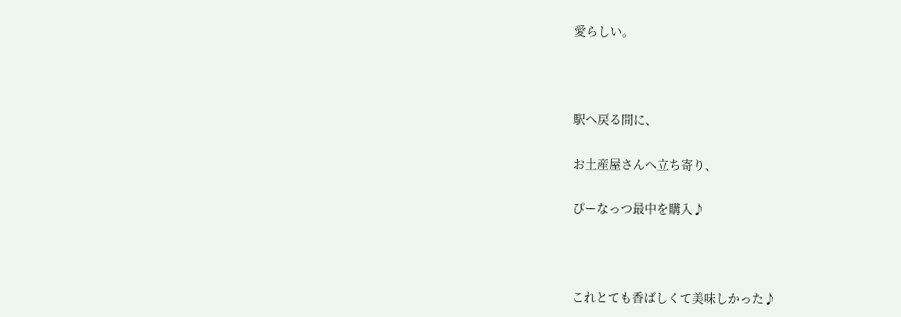愛らしい。



駅へ戻る間に、

お土産屋さんへ立ち寄り、

ぴーなっつ最中を購入♪



これとても香ばしくて美味しかった♪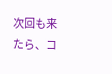次回も来たら、コ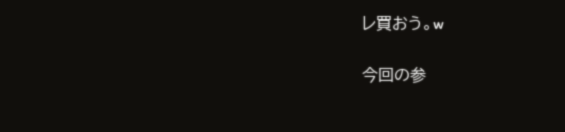レ買おう。w

今回の参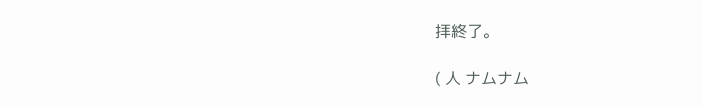拝終了。

( 人 ナムナム